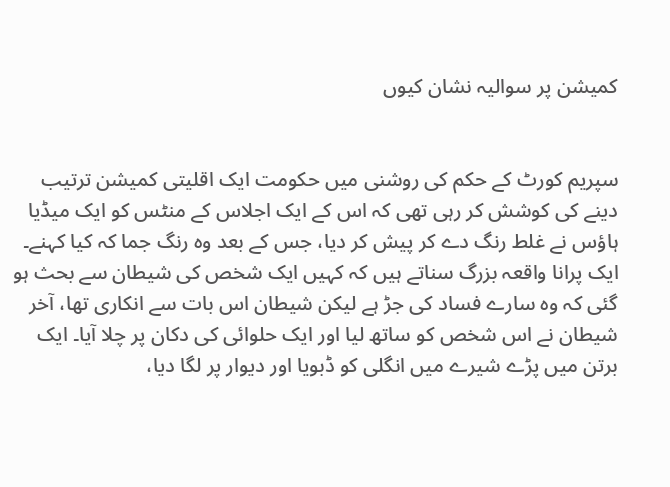کمیشن پر سوالیہ نشان کیوں


سپریم کورٹ کے حکم کی روشنی میں حکومت ایک اقلیتی کمیشن ترتیب دینے کی کوشش کر رہی تھی کہ اس کے ایک اجلاس کے منٹس کو ایک میڈیا ہاؤس نے غلط رنگ دے کر پیش کر دیا، جس کے بعد وہ رنگ جما کہ کیا کہنے۔ ایک پرانا واقعہ بزرگ سناتے ہیں کہ کہیں ایک شخص کی شیطان سے بحث ہو گئی کہ وہ سارے فساد کی جڑ ہے لیکن شیطان اس بات سے انکاری تھا، آخر شیطان نے اس شخص کو ساتھ لیا اور ایک حلوائی کی دکان پر چلا آیا۔ ایک برتن میں پڑے شیرے میں انگلی کو ڈبویا اور دیوار پر لگا دیا،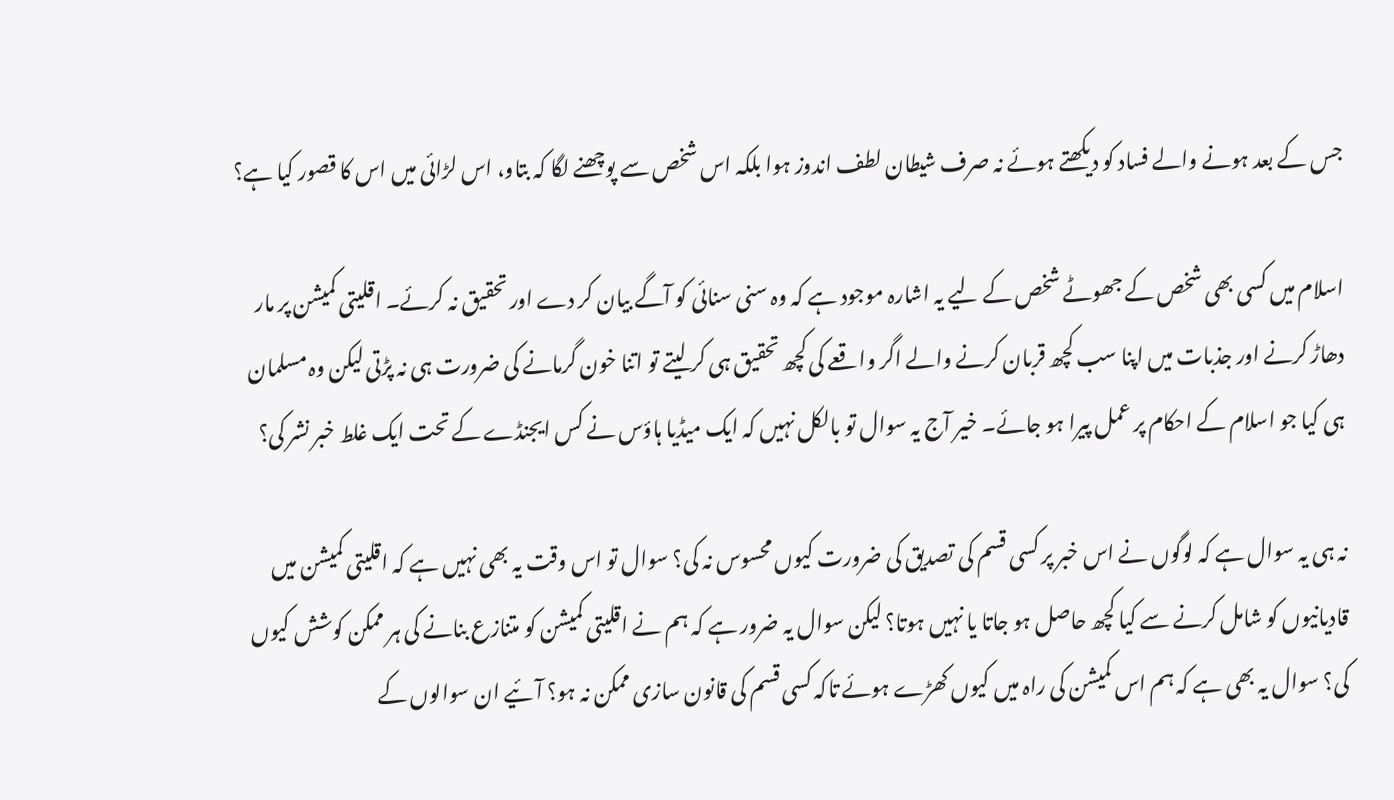جس کے بعد ہونے والے فساد کو دیکھتے ہوئے نہ صرف شیطان لطف اندوز ہوا بلکہ اس شخص سے پوچھنے لگا کہ بتاو، اس لڑائی میں اس کا قصور کیا ہے؟

اسلام میں کسی بھی شخص کے جھوٹے شخص کے لیے یہ اشارہ موجود ہے کہ وہ سنی سنائی کو آگے بیان کر دے اور تحقیق نہ کرئے۔ اقلیتی کمیشن پر مار دھاڑ کرنے اور جذبات میں اپنا سب کچھ قربان کرنے والے اگر واقعے کی کچھ تحقیق ہی کر لیتے تو اتنا خون گرمانے کی ضرورت ہی نہ پڑتی لیکن وہ مسلمان ہی کیا جو اسلام کے احکام پر عمل پیرا ہو جائے۔ خیر آج یہ سوال تو بالکل نہیں کہ ایک میڈیا ہاؤس نے کس ایجنڈے کے تحت ایک غلط خبر نشر کی؟

نہ ہی یہ سوال ہے کہ لوگوں نے اس خبر پر کسی قسم کی تصدیق کی ضرورت کیوں محسوس نہ کی؟ سوال تو اس وقت یہ بھی نہیں ہے کہ اقلیتی کمیشن میں قادیانیوں کو شامل کرنے سے کیا کچھ حاصل ہو جاتا یا نہیں ہوتا؟ لیکن سوال یہ ضرور ہے کہ ہم نے اقلیتی کمیشن کو متنازع بنانے کی ہر ممکن کوشش کیوں کی؟ سوال یہ بھی ہے کہ ہم اس کمیشن کی راہ میں کیوں کھڑے ہوئے تاکہ کسی قسم کی قانون سازی ممکن نہ ہو؟ آئیے ان سوالوں کے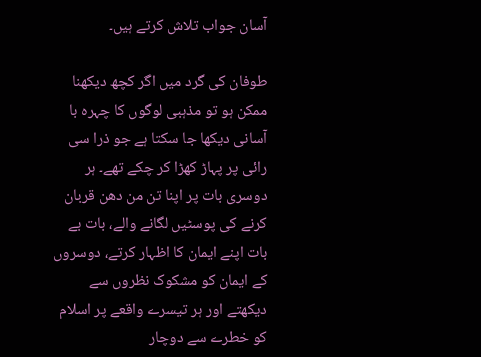آسان جواب تلاش کرتے ہیں۔

طوفان کی گرد میں اگر کچھ دیکھنا ممکن ہو تو مذہبی لوگوں کا چہرہ با آسانی دیکھا جا سکتا ہے جو ذرا سی رائی پر پہاڑ کھڑا کر چکے تھے۔ ہر دوسری بات پر اپنا تن من دھن قربان کرنے کی پوسٹیں لگانے والے، بات بے بات اپنے ایمان کا اظہار کرتے، دوسروں کے ایمان کو مشکوک نظروں سے دیکھتے اور ہر تیسرے واقعے پر اسلام کو خطرے سے دوچار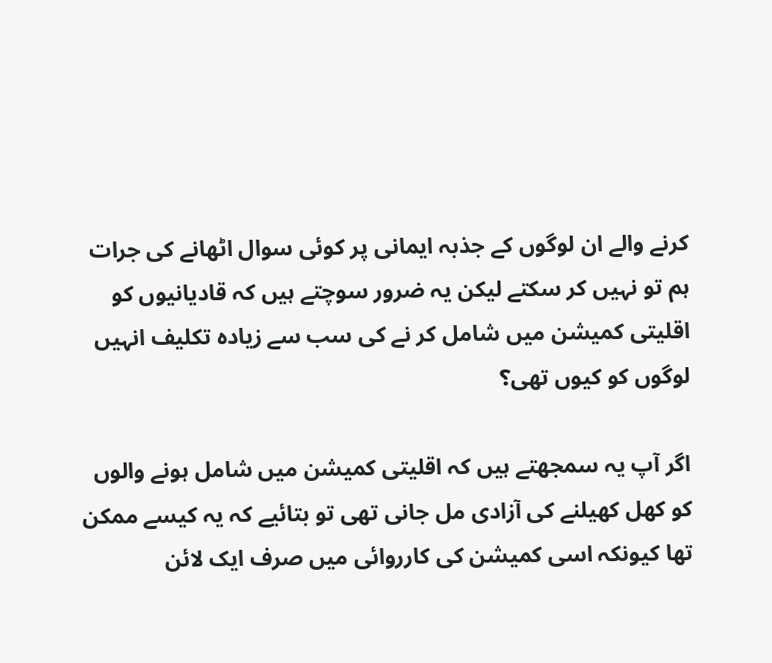کرنے والے ان لوگوں کے جذبہ ایمانی پر کوئی سوال اٹھانے کی جرات ہم تو نہیں کر سکتے لیکن یہ ضرور سوچتے ہیں کہ قادیانیوں کو اقلیتی کمیشن میں شامل کر نے کی سب سے زیادہ تکلیف انہیں لوگوں کو کیوں تھی؟

اگر آپ یہ سمجھتے ہیں کہ اقلیتی کمیشن میں شامل ہونے والوں کو کھل کھیلنے کی آزادی مل جانی تھی تو بتائیے کہ یہ کیسے ممکن تھا کیونکہ اسی کمیشن کی کارروائی میں صرف ایک لائن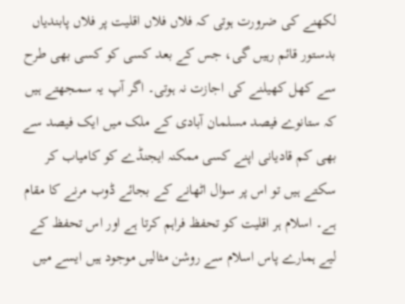لکھنے کی ضرورت ہوتی کہ فلاں فلاں اقلیت پر فلاں پابندیاں بدستور قائم رہیں گی، جس کے بعد کسی کو کسی بھی طرح سے کھل کھیلنے کی اجازت نہ ہوتی۔ اگر آپ یہ سمجھتے ہیں کہ ستانوے فیصد مسلمان آبادی کے ملک میں ایک فیصد سے بھی کم قادیانی اپنے کسی ممکنہ ایجنڈے کو کامیاب کر سکتے ہیں تو اس پر سوال اٹھانے کے بجائے ڈوب مرنے کا مقام ہے۔ اسلام ہر اقلیت کو تحفظ فراہم کرتا ہے اور اس تحفظ کے لیے ہمارے پاس اسلام سے روشن مثالیں موجود ہیں ایسے میں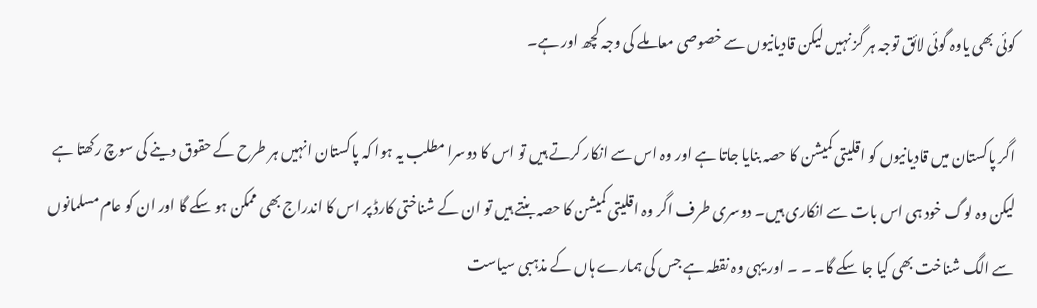کوئی بھی یاوہ گوئی لائق توجہ ہر گز نہیں لیکن قادیانیوں سے خصوصی معاملے کی وجہ کچھ اور ہے۔

اگر پاکستان میں قادیانیوں کو اقلیتی کمیشن کا حصہ بنایا جاتا ہے اور وہ اس سے انکار کرتے ہیں تو اس کا دوسرا مطلب یہ ہوا کہ پاکستان انہیں ہر طرح کے حقوق دینے کی سوچ رکھتا ہے لیکن وہ لوگ خود ہی اس بات سے انکاری ہیں۔ دوسری طرف اگر وہ اقلیتی کمیشن کا حصہ بنتے ہیں تو ان کے شناختی کارڈ پر اس کا اندراج بھی ممکن ہو سکے گا اور ان کو عام مسلمانوں سے الگ شناخت بھی کیا جا سکے گا۔ ۔ ۔ اور یہی وہ نقطہ ہے جس کی ہمارے ہاں کے مذہبی سیاست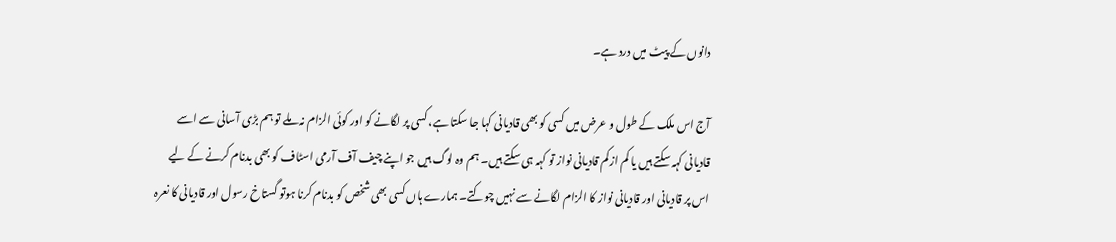دانوں کے پیٹ میں درد ہے۔

آج اس ملک کے طول و عرض میں کسی کو بھی قادیانی کہا جا سکتا ہے، کسی پر لگانے کو اور کوئی الزام نہ ملے تو ہم بڑی آسانی سے اسے قادیانی کہہ سکتے ہیں یا کم از کم قادیانی نواز تو کہہ ہی سکتے ہیں۔ ہم وہ لوگ ہیں جو اپنے چیف آف آرمی اسٹاف کو بھی بدنام کرنے کے لیے اس پر قادیانی اور قادیانی نواز کا الزام لگانے سے نہیں چوکتے۔ ہمارے ہاں کسی بھی شخص کو بدنام کرنا ہوتو گستاخ رسول اور قادیانی کا نعرہ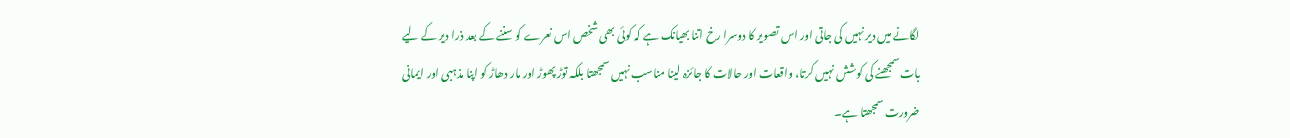لگانے میں دیر نہیں کی جاتی اور اس تصویر کا دوسرا رخ اتنا بھیانک ہے کہ کوئی بھی شخص اس نعرے کو سننے کے بعد ذرا دیر کے لیے بات سمجھنے کی کوشش نہیں کرتا، واقعات اور حالات کا جائزہ لینا مناسب نہیں سمجھتا بلکہ توڑ پھوڑ اور مار دھاڑ کو اپنا مذہبی اور ایمانی ضرورت سمجھتا ہے۔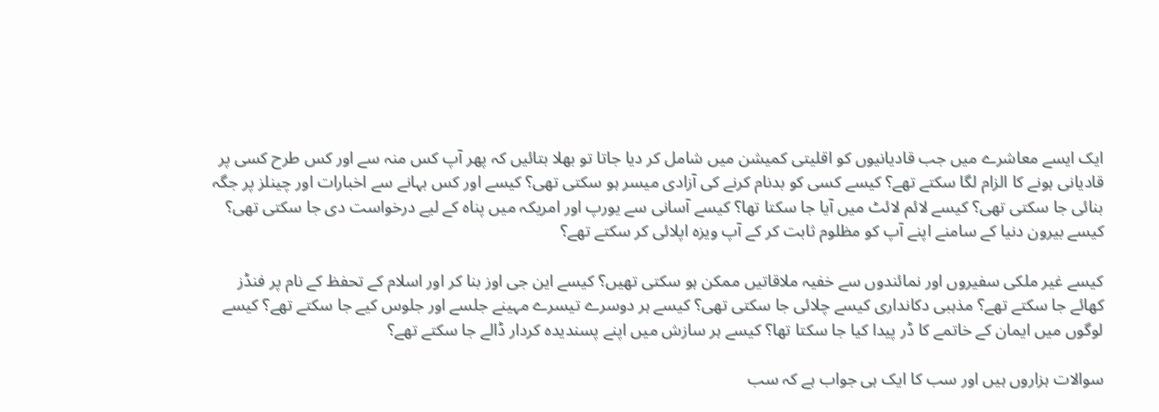ایک ایسے معاشرے میں جب قادیانیوں کو اقلیتی کمیشن میں شامل کر دیا جاتا تو بھلا بتائیں کہ پھر آپ کس منہ سے اور کس طرح کسی پر قادیانی ہونے کا الزام لگا سکتے تھے؟ کیسے کسی کو بدنام کرنے کی آزادی میسر ہو سکتی تھی؟ کیسے اور کس بہانے سے اخبارات اور چینلز پر جگہ بنائی جا سکتی تھی؟ کیسے لائم لائٹ میں آیا جا سکتا تھا؟ کیسے آسانی سے یورپ اور امریکہ میں پناہ کے لیے درخواست دی جا سکتی تھی؟ کیسے بیرون دنیا کے سامنے اپنے آپ کو مظلوم ثابت کر کے آپ ویزہ اپلائی کر سکتے تھے؟

کیسے غیر ملکی سفیروں اور نمائندوں سے خفیہ ملاقاتیں ممکن ہو سکتی تھیں؟ کیسے این جی اوز بنا کر اور اسلام کے تحفظ کے نام پر فنڈز کھائے جا سکتے تھے؟ مذہبی دکانداری کیسے چلائی جا سکتی تھی؟ کیسے ہر دوسرے تیسرے مہینے جلسے اور جلوس کیے جا سکتے تھے؟ کیسے لوگوں میں ایمان کے خاتمے کا ڈر پیدا کیا جا سکتا تھا؟ کیسے ہر سازش میں اپنے پسندیدہ کردار ڈالے جا سکتے تھے؟

سوالات ہزاروں ہیں اور سب کا ایک ہی جواب ہے کہ سب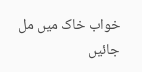خواب خاک میں مل جائیں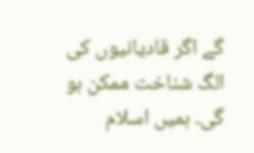گے اگر قادیانیوں کی الگ شناخت ممکن ہو گی۔ ہمیں اسلام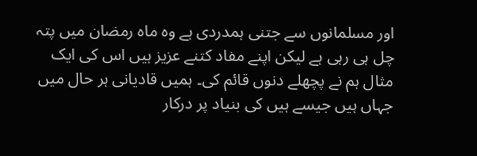اور مسلمانوں سے جتنی ہمدردی ہے وہ ماہ رمضان میں پتہ چل ہی رہی ہے لیکن اپنے مفاد کتنے عزیز ہیں اس کی ایک مثال ہم نے پچھلے دنوں قائم کی۔ ہمیں قادیانی ہر حال میں جہاں ہیں جیسے ہیں کی بنیاد پر درکار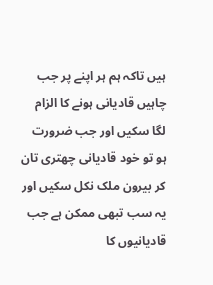ہیں تاکہ ہم ہر اپنے پر جب چاہیں قادیانی ہونے کا الزام لگا سکیں اور جب ضرورت ہو تو خود قادیانی چھتری تان کر بیرون ملک نکل سکیں اور یہ سب تبھی ممکن ہے جب قادیانیوں کا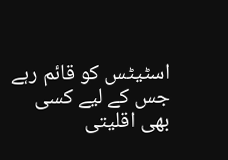اسٹیٹس کو قائم رہے جس کے لیے کسی بھی اقلیتی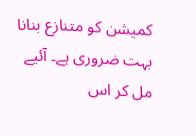کمیشن کو متنازع بنانا بہت ضروری ہے۔ آئیے مل کر اس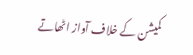کمیشن کے خلاف آواز اٹھاتے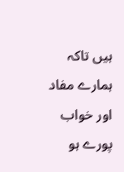ہیں تاکہ ہمارے مفاد اور خواب پورے ہو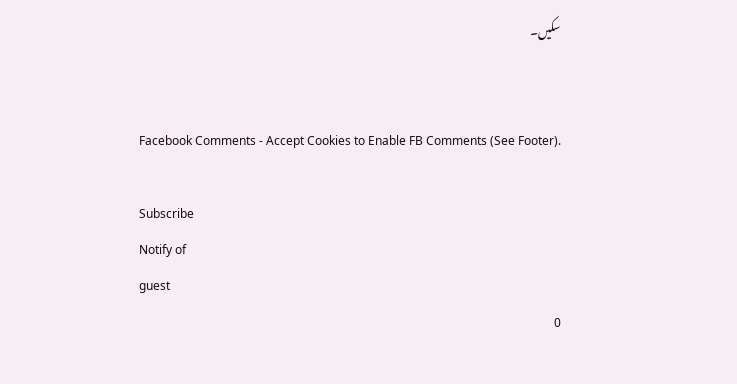سکیں۔


Facebook Comments - Accept Cookies to Enable FB Comments (See Footer).

Subscribe
Notify of
guest
0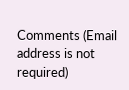Comments (Email address is not required)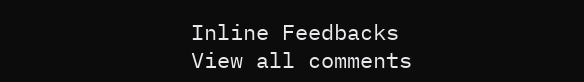Inline Feedbacks
View all comments